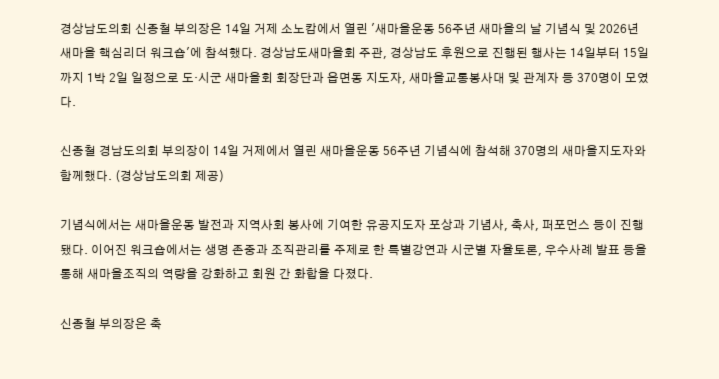경상남도의회 신종철 부의장은 14일 거제 소노캄에서 열린 '새마을운동 56주년 새마을의 날 기념식 및 2026년 새마을 핵심리더 워크숍'에 참석했다. 경상남도새마을회 주관, 경상남도 후원으로 진행된 행사는 14일부터 15일까지 1박 2일 일정으로 도·시군 새마을회 회장단과 읍면동 지도자, 새마을교통봉사대 및 관계자 등 370명이 모였다.

신종철 경남도의회 부의장이 14일 거제에서 열린 새마을운동 56주년 기념식에 참석해 370명의 새마을지도자와 함께했다. (경상남도의회 제공)

기념식에서는 새마을운동 발전과 지역사회 봉사에 기여한 유공지도자 포상과 기념사, 축사, 퍼포먼스 등이 진행됐다. 이어진 워크숍에서는 생명 존중과 조직관리를 주제로 한 특별강연과 시군별 자율토론, 우수사례 발표 등을 통해 새마을조직의 역량을 강화하고 회원 간 화합을 다졌다.

신종철 부의장은 축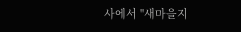사에서 "새마을지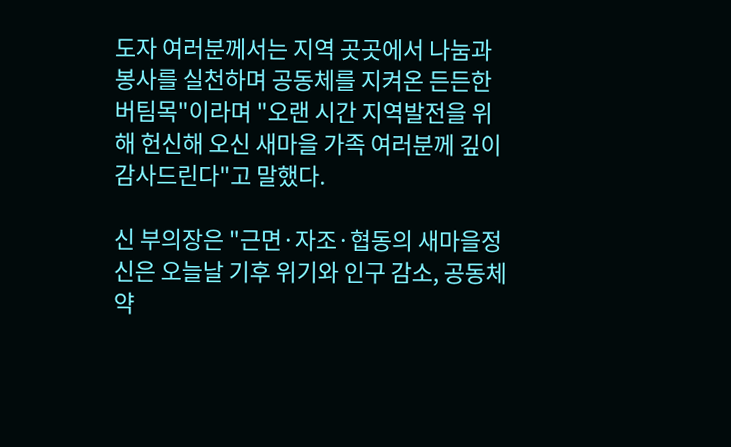도자 여러분께서는 지역 곳곳에서 나눔과 봉사를 실천하며 공동체를 지켜온 든든한 버팀목"이라며 "오랜 시간 지역발전을 위해 헌신해 오신 새마을 가족 여러분께 깊이 감사드린다"고 말했다.

신 부의장은 "근면·자조·협동의 새마을정신은 오늘날 기후 위기와 인구 감소, 공동체 약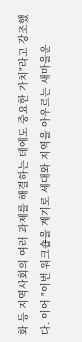화 등 지역사회의 여러 과제를 해결하는 데에도 중요한 가치"라고 강조했다. 이어 "이번 워크숍을 계기로 세대와 지역을 아우르는 새마을운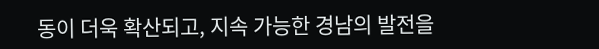동이 더욱 확산되고, 지속 가능한 경남의 발전을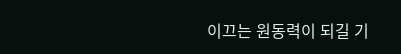이끄는 원동력이 되길 기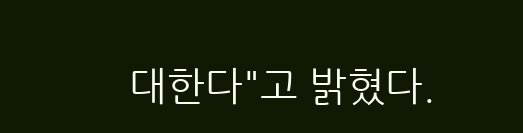대한다"고 밝혔다.